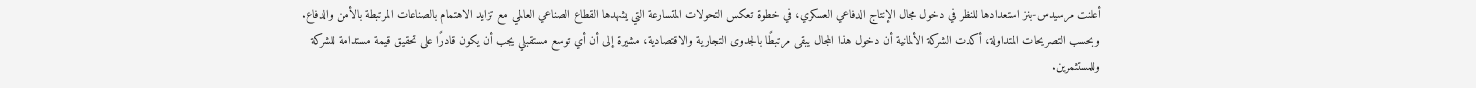أعلنت مرسيدس-بنز استعدادها للنظر في دخول مجال الإنتاج الدفاعي العسكري، في خطوة تعكس التحولات المتسارعة التي يشهدها القطاع الصناعي العالمي مع تزايد الاهتمام بالصناعات المرتبطة بالأمن والدفاع.
وبحسب التصريحات المتداولة، أكدت الشركة الألمانية أن دخول هذا المجال يبقى مرتبطًا بالجدوى التجارية والاقتصادية، مشيرة إلى أن أي توسع مستقبلي يجب أن يكون قادرًا على تحقيق قيمة مستدامة للشركة وللمستثمرين.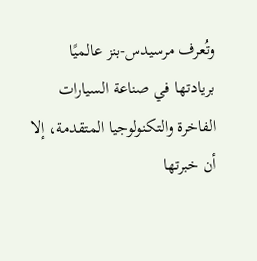وتُعرف مرسيدس-بنز عالميًا بريادتها في صناعة السيارات الفاخرة والتكنولوجيا المتقدمة، إلا أن خبرتها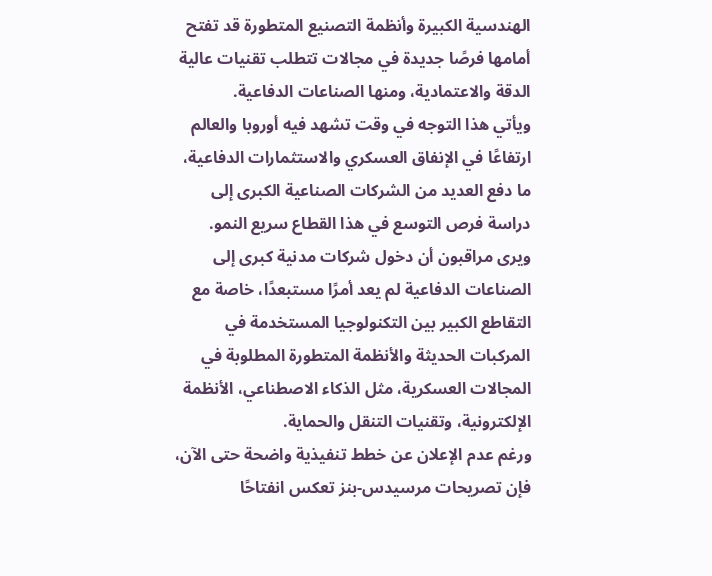الهندسية الكبيرة وأنظمة التصنيع المتطورة قد تفتح أمامها فرصًا جديدة في مجالات تتطلب تقنيات عالية الدقة والاعتمادية، ومنها الصناعات الدفاعية.
ويأتي هذا التوجه في وقت تشهد فيه أوروبا والعالم ارتفاعًا في الإنفاق العسكري والاستثمارات الدفاعية، ما دفع العديد من الشركات الصناعية الكبرى إلى دراسة فرص التوسع في هذا القطاع سريع النمو.
ويرى مراقبون أن دخول شركات مدنية كبرى إلى الصناعات الدفاعية لم يعد أمرًا مستبعدًا، خاصة مع التقاطع الكبير بين التكنولوجيا المستخدمة في المركبات الحديثة والأنظمة المتطورة المطلوبة في المجالات العسكرية، مثل الذكاء الاصطناعي، الأنظمة الإلكترونية، وتقنيات التنقل والحماية.
ورغم عدم الإعلان عن خطط تنفيذية واضحة حتى الآن، فإن تصريحات مرسيدس-بنز تعكس انفتاحًا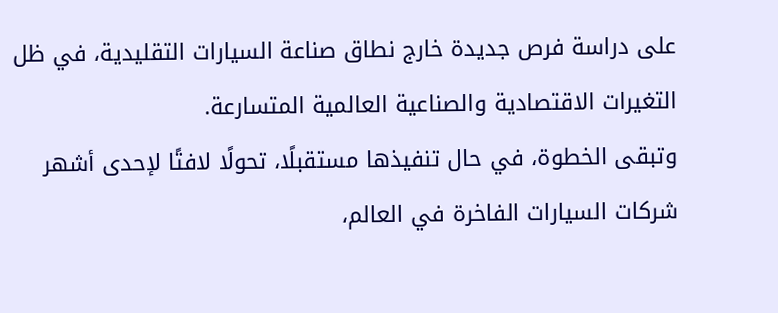على دراسة فرص جديدة خارج نطاق صناعة السيارات التقليدية، في ظل التغيرات الاقتصادية والصناعية العالمية المتسارعة.
وتبقى الخطوة، في حال تنفيذها مستقبلًا، تحولًا لافتًا لإحدى أشهر شركات السيارات الفاخرة في العالم،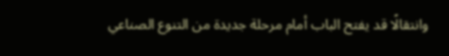وانتقالًا قد يفتح الباب أمام مرحلة جديدة من التنوع الصناعي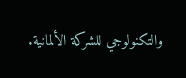والتكنولوجي للشركة الألمانية.